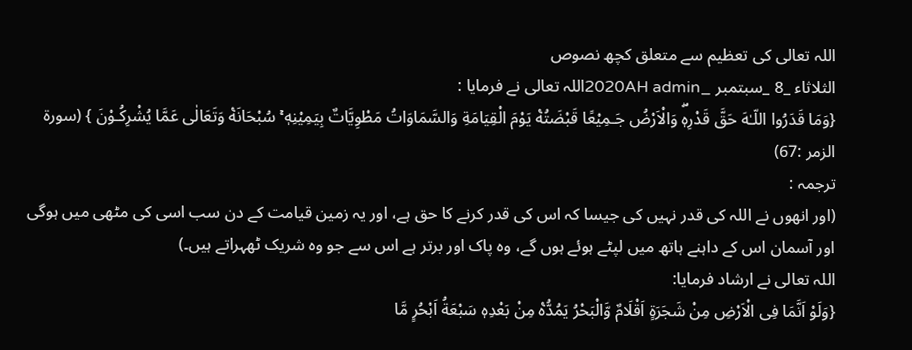اللہ تعالی کی تعظیم سے متعلق کچھ نصوص
الثلاثاء _8 _سبتمبر _2020AH adminاللہ تعالی نے فرمایا :
{وَمَا قَدَرُوا اللّـٰهَ حَقَّ قَدْرِهٖۖ وَالْاَرْضُ جَـمِيْعًا قَبْضَتُهٝ يَوْمَ الْقِيَامَةِ وَالسَّمَاوَاتُ مَطْوِيَّاتٌ بِيَمِيْنِهٖ ۚ سُبْحَانَهٝ وَتَعَالٰى عَمَّا يُشْرِكُـوْنَ } (سورة الزمر :67)
ترجمہ :
(اور انھوں نے اللہ کی قدر نہیں کی جیسا کہ اس کی قدر کرنے کا حق ہے، اور یہ زمین قیامت کے دن سب اسی کی مٹھی میں ہوگی اور آسمان اس کے داہنے ہاتھ میں لپٹے ہوئے ہوں گے، وہ پاک اور برتر ہے اس سے جو وہ شریک ٹھہراتے ہیں۔)
اللہ تعالی نے ارشاد فرمایا:
{وَلَوْ اَنَّمَا فِى الْاَرْضِ مِنْ شَجَرَةٍ اَقْلَامٌ وَّالْبَحْرُ يَمُدُّهٝ مِنْ بَعْدِهٖ سَبْعَةُ اَبْحُرٍ مَّا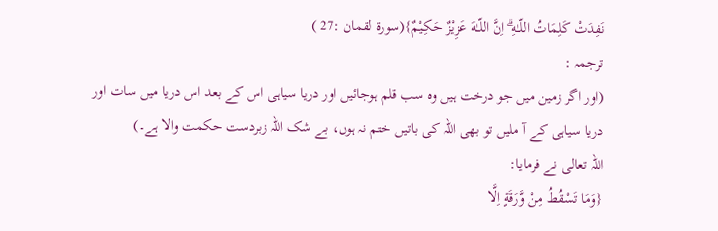نَفِدَتْ كَلِمَاتُ اللّـٰهِ ۗ اِنَّ اللّـٰهَ عَزِيْزٌ حَكِـيْمٌ}(سورة لقمان :27 )
ترجمہ :
(اور اگر زمین میں جو درخت ہیں وہ سب قلم ہوجائیں اور دریا سیاہی اس کے بعد اس دریا میں سات اور دریا سیاہی کے آ ملیں تو بھی اللہ کی باتیں ختم نہ ہوں، بے شک اللہ زبردست حکمت والا ہے۔)
اللہ تعالی نے فرمایا:
{وَمَا تَسْقُطُ مِنْ وَّرَقَةٍ اِلَّا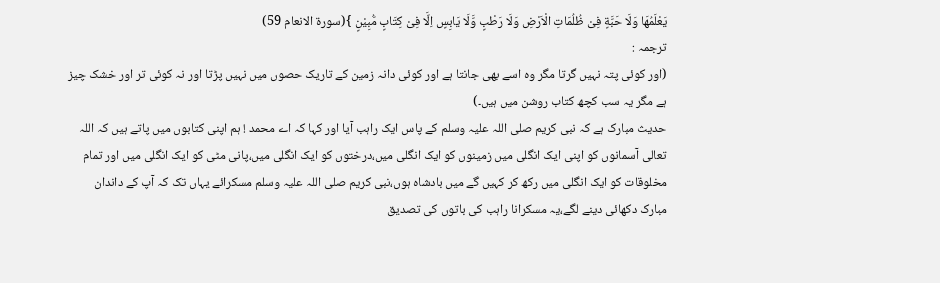يَعْلَمُهَا وَلَا حَبَّةٍ فِىْ ظُلُمَاتِ الْاَرْضِ وَلَا رَطْبٍ وَّلَا يَابِسٍ اِلَّا فِىْ كِتَابٍ مُّبِيْنٍ }(سورة الانعام 59)
ترجمہ :
(اور کوئی پتہ نہیں گرتا مگر وہ اسے بھی جانتا ہے اور کوئی دانہ زمین کے تاریک حصوں میں نہیں پڑتا اور نہ کوئی تر اور خشک چیز ہے مگر یہ سب کچھ کتاب روشن میں ہیں۔)
حدیث مبارک ہے کہ نبی کریم صلی اللہ علیہ وسلم کے پاس ایک راہب آیا اور کہا کہ اے محمد ! ہم اپنی کتابوں میں پاتے ہیں کہ اللہ تعالی آسمانوں کو اپنی ایک انگلی میں زمینوں کو ایک انگلی میں،درختوں کو ایک انگلی میں،پانی مٹی کو ایک انگلی میں اور تمام مخلوقات کو ایک انگلی میں رکھ کر کہیں گے میں بادشاہ ہوں،نبی کریم صلی اللہ علیہ وسلم مسکرائے یہاں تک کہ آپ کے داندان مبارک دکھائی دینے لگے،یہ مسکرانا راہب کی باتوں کی تصدیق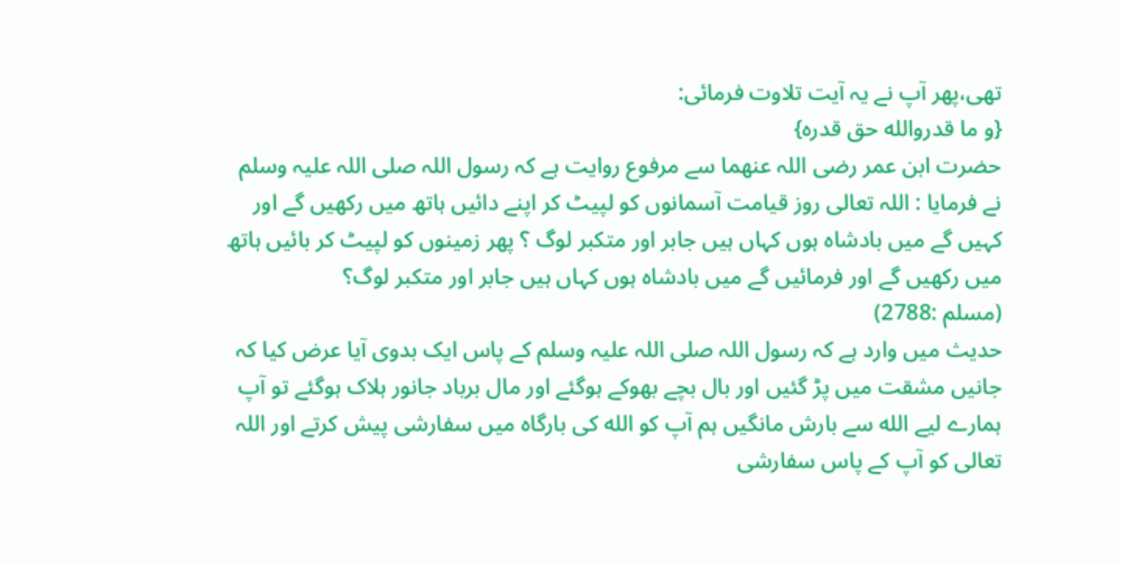تھی،پھر آپ نے یہ آیت تلاوت فرمائی:
{و ما قدروالله حق قدره}
حضرت ابن عمر رضی اللہ عنھما سے مرفوع روایت ہے کہ رسول اللہ صلی اللہ علیہ وسلم نے فرمایا : اللہ تعالی روز قیامت آسمانوں کو لپیٹ کر اپنے دائیں ہاتھ میں رکھیں گے اور کہیں گے میں بادشاہ ہوں کہاں ہیں جابر اور متکبر لوگ ؟ پھر زمینوں کو لپیٹ کر بائیں ہاتھ میں رکھیں گے اور فرمائیں گے میں بادشاہ ہوں کہاں ہیں جابر اور متکبر لوگ؟
(مسلم :2788)
حدیث میں وارد ہے کہ رسول اللہ صلی اللہ علیہ وسلم کے پاس ایک بدوی آیا عرض کیا کہ جانیں مشقت میں پڑ گئیں اور بال بچے بھوکے ہوگئے اور مال برباد جانور ہلاک ہوگئے تو آپ ہمارے لیے الله سے بارش مانگیں ہم آپ کو الله کی بارگاہ میں سفارشی پیش کرتے اور اللہ تعالی کو آپ کے پاس سفارشی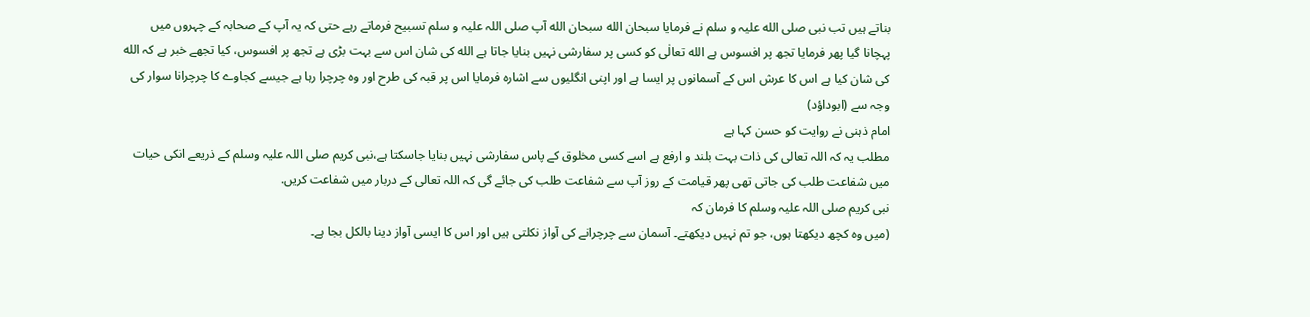بناتے ہیں تب نبی صلی الله علیہ و سلم نے فرمایا سبحان الله سبحان الله آپ صلی اللہ علیہ و سلم تسبیح فرماتے رہے حتی کہ یہ آپ کے صحابہ کے چہروں میں پہچانا گیا پھر فرمایا تجھ پر افسوس ہے الله تعالٰی کو کسی پر سفارشی نہیں بنایا جاتا ہے الله کی شان اس سے بہت بڑی ہے تجھ پر افسوس، کیا تجھے خبر ہے کہ الله کی شان کیا ہے اس کا عرش اس کے آسمانوں پر ایسا ہے اور اپنی انگلیوں سے اشارہ فرمایا اس پر قبہ کی طرح اور وہ چرچرا رہا ہے جیسے کجاوے کا چرچرانا سوار کی وجہ سے (ابوداؤد)
امام ذہنی نے روایت کو حسن کہا ہے
مطلب یہ کہ اللہ تعالی کی ذات بہت بلند و ارفع ہے اسے کسی مخلوق کے پاس سفارشی نہیں بنایا جاسکتا ہے،نبی کریم صلی اللہ علیہ وسلم کے ذریعے انکی حیات میں شفاعت طلب کی جاتی تھی پھر قیامت کے روز آپ سے شفاعت طلب کی جائے گی کہ اللہ تعالی کے دربار میں شفاعت کریں.
نبی کریم صلی اللہ علیہ وسلم کا فرمان کہ
(میں وہ کچھ دیکھتا ہوں، جو تم نہیں دیکھتے۔ آسمان سے چرچرانے کی آواز نکلتی ہیں اور اس کا ایسی آواز دینا بالکل بجا ہے۔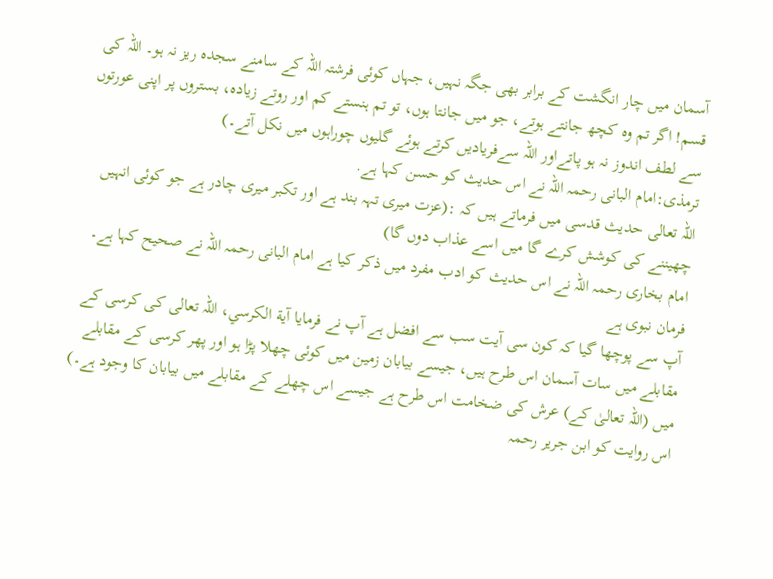آسمان میں چار انگشت کے برابر بھی جگہ نہیں، جہاں کوئی فرشتہ اللہ کے سامنے سجدہ ریز نہ ہو۔ اللہ کی قسم! اگر تم وہ کچھ جانتے ہوتے، جو میں جانتا ہوں، تو تم ہنستے کم اور روتے زیادہ، بستروں پر اپنی عورتوں سے لطف اندوز نہ ہو پاتےاور اللہ سےفریادیں کرتے ہوئے گلیوں چوراہوں میں نکل آتے۔)
ترمذی:امام البانی رحمہ اللہ نے اس حدیث کو حسن کہا ہے.
اللہ تعالی حدیث قدسی میں فرماتے ہیں کہ :(عزت میری تہہ بند ہے اور تکبر میری چادر ہے جو کوئی انہیں چھیننے کی کوشش کرے گا میں اسے عذاب دوں گا)
امام بخاری رحمہ اللہ نے اس حدیث کو ادب مفرد میں ذکر کیا ہے امام البانی رحمہ اللہ نے صحیح کہا ہے۔
فرمان نبوی ہے
آپ سے پوچھا گیا کہ کون سی آیت سب سے افضل ہے آپ نے فرمایا آیة الكرسي، اللہ تعالی کی کرسی کے مقابلے میں سات آسمان اس طرح ہیں، جیسے بیابان زمین میں کوئی چھلا پڑا ہو اور پھر کرسی کے مقابلے میں (اللہ تعالیٰ کے) عرش کی ضخامت اس طرح ہے جیسے اس چھلے کے مقابلے میں بیابان کا وجود ہے۔) اس روایت کو ابن جریر رحمہ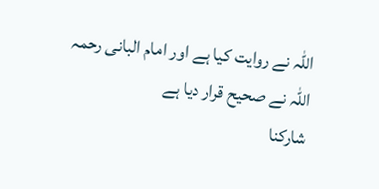اللہ نے روایت کیا ہے اور امام البانی رحمہ اللہ نے صحیح قرار دیا ہے
شاركنا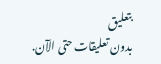بتعليق
بدون تعليقات حتى الآن.